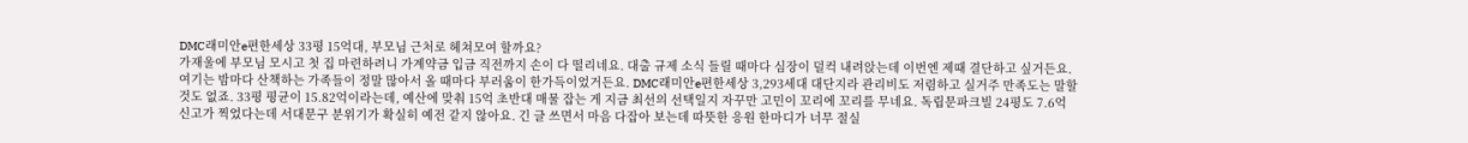DMC래미안e편한세상 33평 15억대, 부모님 근처로 헤쳐모여 할까요?
가재울에 부모님 모시고 첫 집 마련하려니 가계약금 입금 직전까지 손이 다 떨리네요. 대출 규제 소식 들릴 때마다 심장이 덜컥 내려앉는데 이번엔 제때 결단하고 싶거든요. 여기는 밤마다 산책하는 가족들이 정말 많아서 올 때마다 부러움이 한가득이었거든요. DMC래미안e편한세상 3,293세대 대단지라 관리비도 저렴하고 실거주 만족도는 말할 것도 없죠. 33평 평균이 15.82억이라는데, 예산에 맞춰 15억 초반대 매물 잡는 게 지금 최선의 선택일지 자꾸만 고민이 꼬리에 꼬리를 무네요. 독립문파크빌 24평도 7.6억 신고가 찍었다는데 서대문구 분위기가 확실히 예전 같지 않아요. 긴 글 쓰면서 마음 다잡아 보는데 따뜻한 응원 한마디가 너무 절실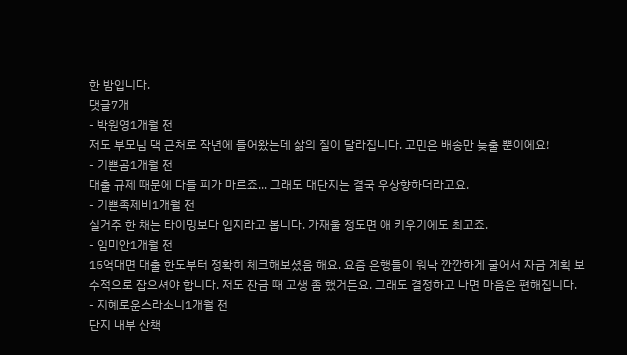한 밤입니다.
댓글7개
- 박원영1개월 전
저도 부모님 댁 근처로 작년에 들어왔는데 삶의 질이 달라집니다. 고민은 배송만 늦출 뿐이에요!
- 기쁜곰1개월 전
대출 규제 때문에 다들 피가 마르죠... 그래도 대단지는 결국 우상향하더라고요.
- 기쁜족제비1개월 전
실거주 한 채는 타이밍보다 입지라고 봅니다. 가재울 정도면 애 키우기에도 최고죠.
- 임미안1개월 전
15억대면 대출 한도부터 정확히 체크해보셨음 해요. 요즘 은행들이 워낙 깐깐하게 굴어서 자금 계획 보수적으로 잡으셔야 합니다. 저도 잔금 때 고생 좀 했거든요. 그래도 결정하고 나면 마음은 편해집니다.
- 지혜로운스라소니1개월 전
단지 내부 산책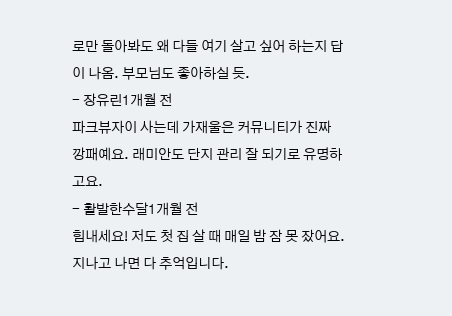로만 돌아봐도 왜 다들 여기 살고 싶어 하는지 답이 나옴. 부모님도 좋아하실 듯.
- 장유린1개월 전
파크뷰자이 사는데 가재울은 커뮤니티가 진짜 깡패예요. 래미안도 단지 관리 잘 되기로 유명하고요.
- 활발한수달1개월 전
힘내세요! 저도 첫 집 살 때 매일 밤 잠 못 잤어요. 지나고 나면 다 추억입니다.